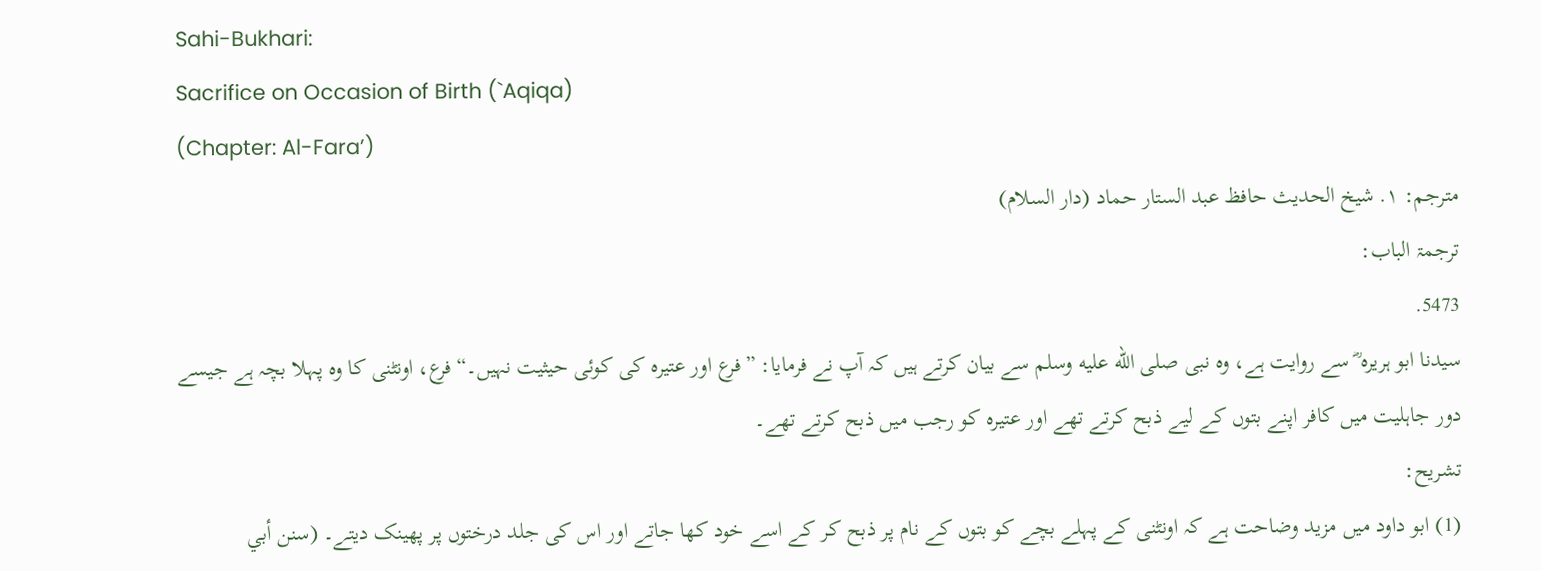Sahi-Bukhari:
Sacrifice on Occasion of Birth (`Aqiqa)
(Chapter: Al-Fara’)
مترجم: ١. شیخ الحدیث حافظ عبد الستار حماد (دار السلام)
ترجمۃ الباب:
5473.
سیدنا ابو ہریرہ ؓ سے روایت ہے، وہ نبی صلى الله عليه وسلم سے بیان کرتے ہیں کہ آپ نے فرمایا: ”فرع اور عتیرہ کی کوئی حیثیت نہیں۔“ فرع، اونٹنی کا وہ پہلا بچہ ہے جیسے دور جاہلیت میں کافر اپنے بتوں کے لیے ذبح کرتے تھے اور عتیرہ کو رجب میں ذبح کرتے تھے۔
تشریح:
(1) ابو داود میں مزید وضاحت ہے کہ اونٹنی کے پہلے بچے کو بتوں کے نام پر ذبح کر کے اسے خود کھا جاتے اور اس کی جلد درختوں پر پھینک دیتے۔ (سنن أبي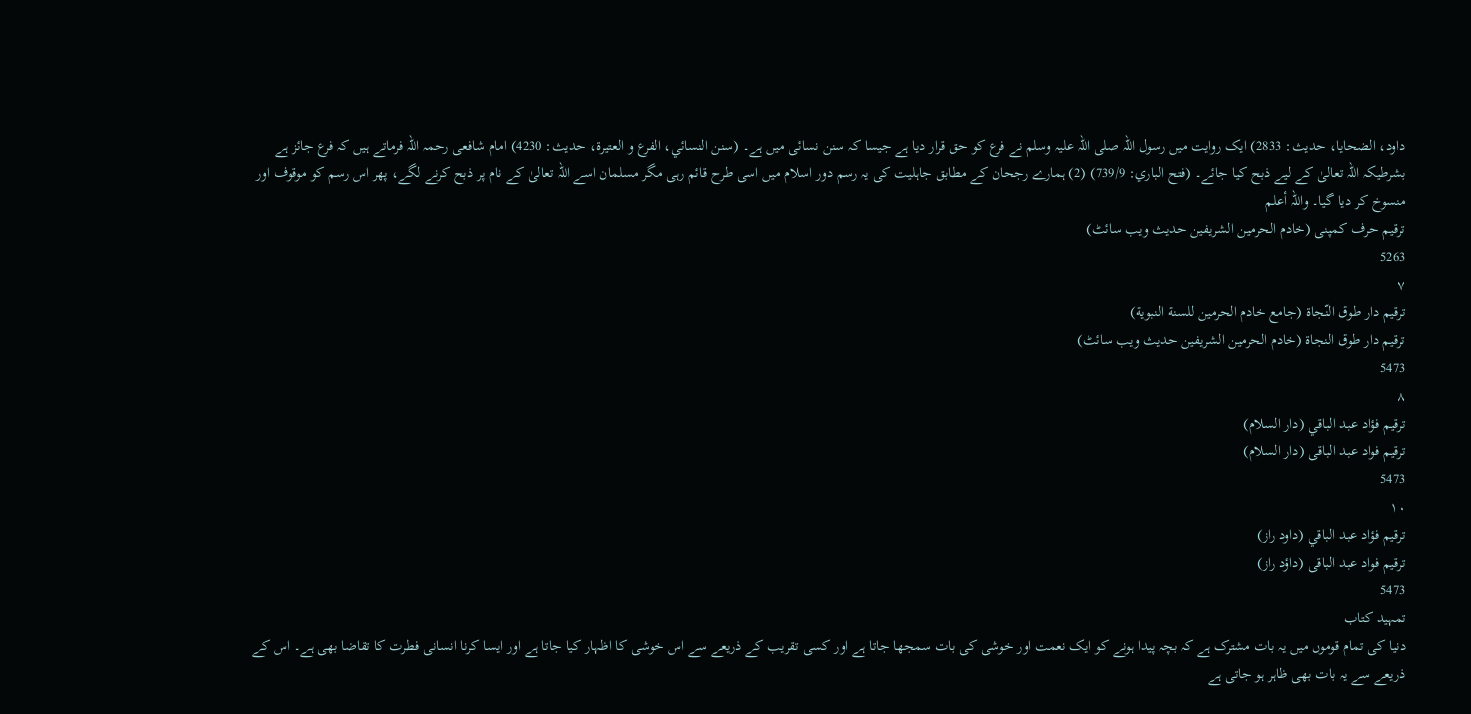داود، الضحایا، حدیث: 2833) ایک روایت میں رسول اللہ صلی اللہ علیہ وسلم نے فرع کو حق قرار دیا ہے جیسا کہ سنن نسائی میں ہے۔ (سنن النسائي، الفرع و العتیرة، حدیث: 4230) امام شافعی رحمہ اللہ فرماتے ہیں کہ فرع جائز ہے بشرطیکہ اللہ تعالیٰ کے لیے ذبح کیا جائے۔ (فتح الباري: 739/9) (2) ہمارے رجحان کے مطابق جاہلیت کی یہ رسم دور اسلام میں اسی طرح قائم رہی مگر مسلمان اسے اللہ تعالیٰ کے نام پر ذبح کرنے لگے، پھر اس رسم کو موقوف اور منسوخ کر دیا گیا۔ واللہ أعلم
ترقیم حرف کمپنی (خادم الحرمین الشریفین حدیث ویب سائٹ)
5263
٧
ترقيم دار طوق النّجاة (جامع خادم الحرمين للسنة النبوية)
ترقیم دار طوق النجاۃ (خادم الحرمین الشریفین حدیث ویب سائٹ)
5473
٨
ترقيم فؤاد عبد الباقي (دار السلام)
ترقیم فواد عبد الباقی (دار السلام)
5473
١٠
ترقيم فؤاد عبد الباقي (داود راز)
ترقیم فواد عبد الباقی (داؤد راز)
5473
تمہید کتاب
دنیا کی تمام قوموں میں یہ بات مشترک ہے کہ بچہ پیدا ہونے کو ایک نعمت اور خوشی کی بات سمجھا جاتا ہے اور کسی تقریب کے ذریعے سے اس خوشی کا اظہار کیا جاتا ہے اور ایسا کرنا انسانی فطرت کا تقاضا بھی ہے۔ اس کے ذریعے سے یہ بات بھی ظاہر ہو جاتی ہے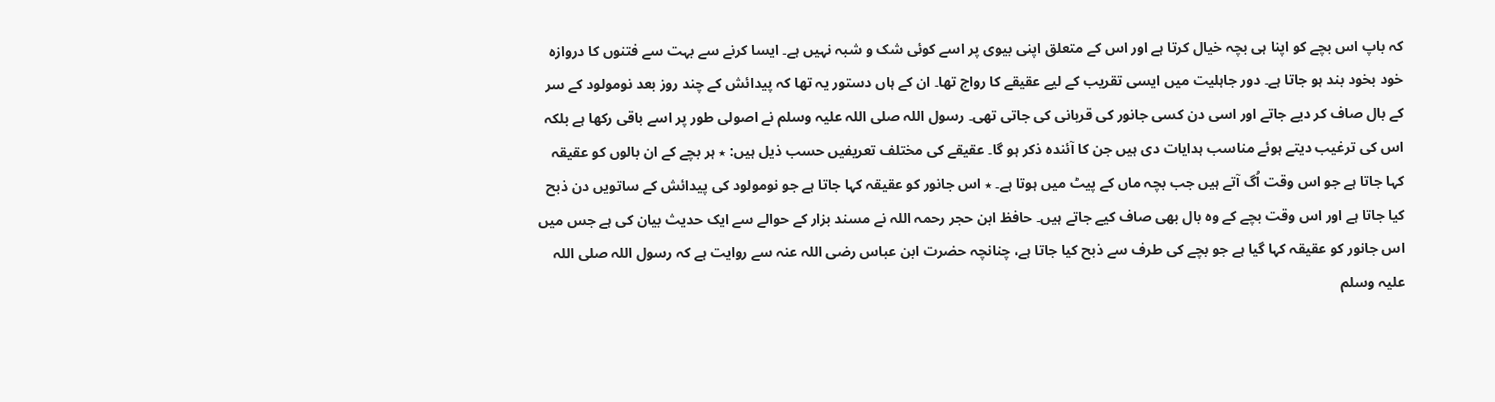کہ باپ اس بچے کو اپنا ہی بچہ خیال کرتا ہے اور اس کے متعلق اپنی بیوی پر اسے کوئی شک و شبہ نہیں ہے۔ ایسا کرنے سے بہت سے فتنوں کا دروازہ خود بخود بند ہو جاتا ہے۔ دور جاہلیت میں ایسی تقریب کے لیے عقیقے کا رواج تھا۔ ان کے ہاں دستور یہ تھا کہ پیدائش کے چند روز بعد نومولود کے سر کے بال صاف کر دیے جاتے اور اسی دن کسی جانور کی قربانی کی جاتی تھی۔ رسول اللہ صلی اللہ علیہ وسلم نے اصولی طور پر اسے باقی رکھا ہے بلکہ اس کی ترغیب دیتے ہوئے مناسب ہدایات دی ہیں جن کا آئندہ ذکر ہو گا۔ عقیقے کی مختلف تعریفیں حسب ذیل ہیں: ٭ ہر بچے کے ان بالوں کو عقیقہ کہا جاتا ہے جو اس وقت اُگ آتے ہیں جب بچہ ماں کے پیٹ میں ہوتا ہے۔ ٭ اس جانور کو عقیقہ کہا جاتا ہے جو نومولود کی پیدائش کے ساتویں دن ذبح کیا جاتا ہے اور اس وقت بچے کے وہ بال بھی صاف کیے جاتے ہیں۔ حافظ ابن حجر رحمہ اللہ نے مسند بزار کے حوالے سے ایک حدیث بیان کی ہے جس میں اس جانور کو عقیقہ کہا گیا ہے جو بچے کی طرف سے ذبح کیا جاتا ہے، چنانچہ حضرت ابن عباس رضی اللہ عنہ سے روایت ہے کہ رسول اللہ صلی اللہ علیہ وسلم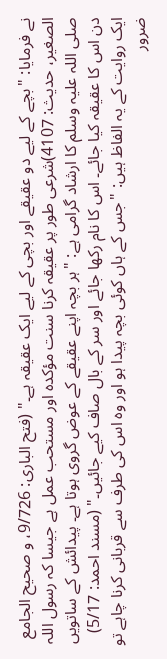نے فرمایا: "بچے کے لیے دو عقیقے اور بچی کے لیے ایک عقیقہ ہے۔" (فتح الباری: 9/726، و صحیح الجامع الصغیر، حدیث: 4107)شرعی طور پر عقیقہ کرنا سنت مؤکدہ اور مستحب عمل ہے جیسا کہ رسول اللہ صلی اللہ علیہ وسلم کا ارشاد گرامی ہے: "ہر بچہ اپنے عقیقے کے عوض گروی ہوتا ہے۔ پیدائش کے ساتویں دن اس کا عقیقہ کیا جائے۔ اس کا نام رکھا جائے اور سر کے بال صاف کیے جائیں۔" (مسند احمد: 5/17) ایک روایت کے یہ الفاظ ہیں: "جس کے ہاں کوئی بچہ پیدا ہو اور وہ اس کی طرف سے قربانی کرنا چاہے تو ضرور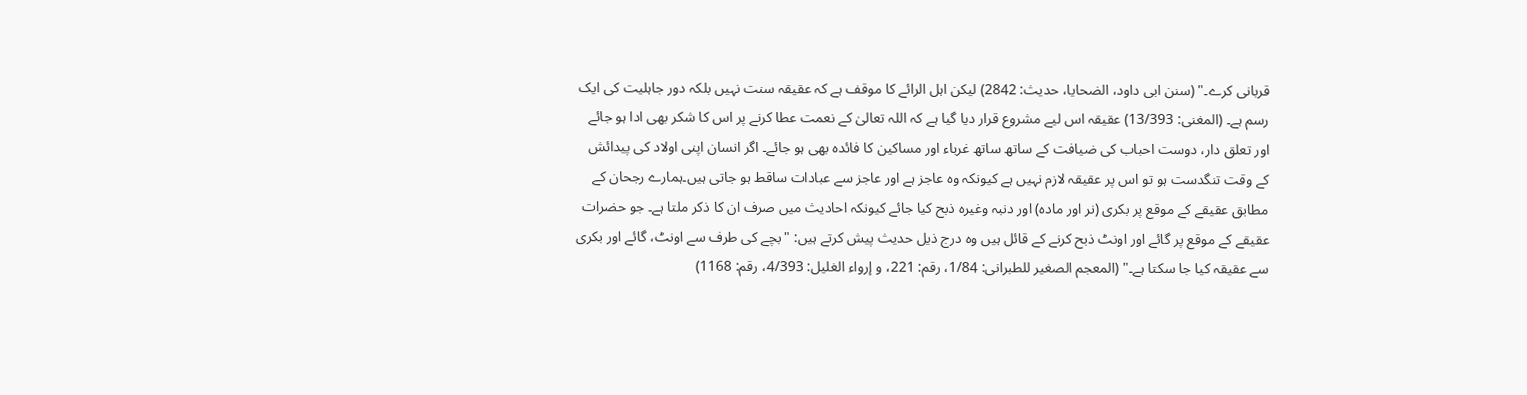قربانی کرے۔" (سنن ابی داود، الضحایا، حدیث: 2842) لیکن اہل الرائے کا موقف ہے کہ عقیقہ سنت نہیں بلکہ دور جاہلیت کی ایک رسم ہے۔ (المغنی: 13/393) عقیقہ اس لیے مشروع قرار دیا گیا ہے کہ اللہ تعالیٰ کے نعمت عطا کرنے پر اس کا شکر بھی ادا ہو جائے اور تعلق دار، دوست احباب کی ضیافت کے ساتھ ساتھ غرباء اور مساکین کا فائدہ بھی ہو جائے۔ اگر انسان اپنی اولاد کی پیدائش کے وقت تنگدست ہو تو اس پر عقیقہ لازم نہیں ہے کیونکہ وہ عاجز ہے اور عاجز سے عبادات ساقط ہو جاتی ہیں۔ہمارے رجحان کے مطابق عقیقے کے موقع پر بکری (نر اور مادہ) اور دنبہ وغیرہ ذبح کیا جائے کیونکہ احادیث میں صرف ان کا ذکر ملتا ہے۔ جو حضرات عقیقے کے موقع پر گائے اور اونٹ ذبح کرنے کے قائل ہیں وہ درج ذیل حدیث پیش کرتے ہیں: "بچے کی طرف سے اونٹ، گائے اور بکری سے عقیقہ کیا جا سکتا ہے۔" (المعجم الصغیر للطبرانی: 1/84، رقم: 221، و إرواء الغلیل: 4/393، رقم: 1168)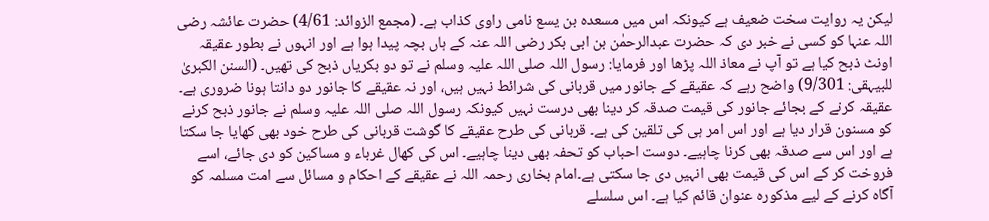لیکن یہ روایت سخت ضعیف ہے کیونکہ اس میں مسعدہ بن یسع نامی راوی کذاب ہے۔ (مجمع الزوائد: 4/61) حضرت عائشہ رضی اللہ عنہا کو کسی نے خبر دی کہ حضرت عبدالرحمٰن بن ابی بکر رضی اللہ عنہ کے ہاں بچہ پیدا ہوا ہے اور انہوں نے بطور عقیقہ اونٹ ذبح کیا ہے تو آپ نے معاذ اللہ پڑھا اور فرمایا: رسول اللہ صلی اللہ علیہ وسلم نے تو دو بکریاں ذبح کی تھیں۔ (السنن الکبریٰ للبیہقی: 9/301) واضح رہے کہ عقیقے کے جانور میں قربانی کی شرائط نہیں ہیں، اور نہ عقیقے کا جانور دو دانتا ہونا ضروری ہے۔ عقیقہ کرنے کے بجائے جانور کی قیمت صدقہ کر دینا بھی درست نہیں کیونکہ رسول اللہ صلی اللہ علیہ وسلم نے جانور ذبح کرنے کو مسنون قرار دیا ہے اور اس امر ہی کی تلقین کی ہے۔ قربانی کی طرح عقیقے کا گوشت قربانی کی طرح خود بھی کھایا جا سکتا ہے اور اس سے صدقہ بھی کرنا چاہیے۔ دوست احباب کو تحفہ بھی دینا چاہیے۔ اس کی کھال غرباء و مساکین کو دی جائے، اسے فروخت کر کے اس کی قیمت بھی انہیں دی جا سکتی ہے۔امام بخاری رحمہ اللہ نے عقیقے کے احکام و مسائل سے امت مسلمہ کو آگاہ کرنے کے لیے مذکورہ عنوان قائم کیا ہے۔ اس سلسلے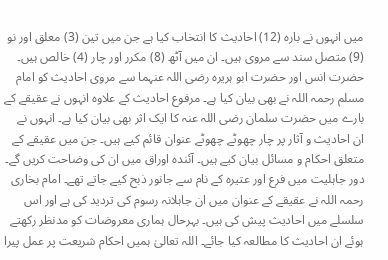میں انہوں نے بارہ (12) احادیث کا انتخاب کیا ہے جن میں تین (3) معلق اور نو (9) متصل سند سے مروی ہیں۔ ان میں آٹھ (8) مکرر اور چار (4) خالص ہیں۔ حضرت انس اور حضرت ابو ہریرہ رضی اللہ عنہما سے مروی احادیث کو امام مسلم رحمہ اللہ نے بھی بیان کیا ہے۔ مرفوع احادیث کے علاوہ انہوں نے عقیقے کے بارے میں حضرت سلمان رضی اللہ عنہ کا ایک اثر بھی بیان کیا ہے۔ انہوں نے ان احادیث و آثار پر چار چھوٹے چھوٹے عنوان قائم کیے ہیں۔ جن میں عقیقے کے متعلق احکام و مسائل بیان کیے ہیں۔ آئندہ اوراق میں ان کی وضاحت کریں گے۔ دور جاہلیت میں فرع اور عتیرہ کے نام سے جانور ذبح کیے جاتے تھے۔ امام بخاری رحمہ اللہ نے عقیقے کے عنوان میں ان جاہلانہ رسوم کی تردید کی ہے اور اس سلسلے میں احادیث پیش کی ہیں۔ بہرحال ہماری معروضات کو مدنظر رکھتے ہوئے ان احادیث کا مطالعہ کیا جائے۔ اللہ تعالیٰ ہمیں احکام شریعت پر عمل پیرا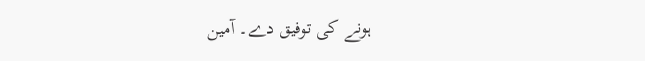ہونے کی توفیق دے۔ آمین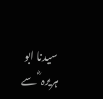سیدنا ابو ہریرہ ؓ سے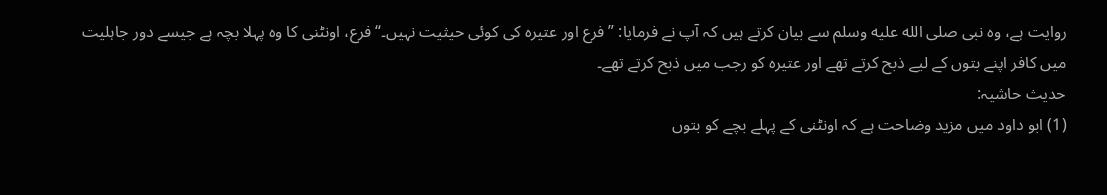روایت ہے، وہ نبی صلى الله عليه وسلم سے بیان کرتے ہیں کہ آپ نے فرمایا: ”فرع اور عتیرہ کی کوئی حیثیت نہیں۔“ فرع، اونٹنی کا وہ پہلا بچہ ہے جیسے دور جاہلیت میں کافر اپنے بتوں کے لیے ذبح کرتے تھے اور عتیرہ کو رجب میں ذبح کرتے تھے۔
حدیث حاشیہ:
(1) ابو داود میں مزید وضاحت ہے کہ اونٹنی کے پہلے بچے کو بتوں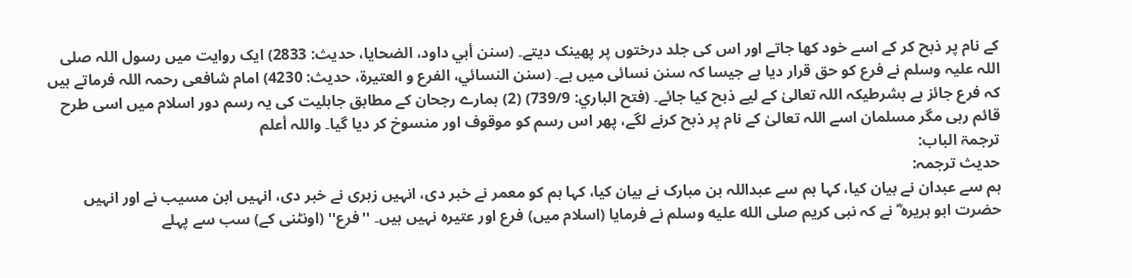کے نام پر ذبح کر کے اسے خود کھا جاتے اور اس کی جلد درختوں پر پھینک دیتے۔ (سنن أبي داود، الضحایا، حدیث: 2833) ایک روایت میں رسول اللہ صلی اللہ علیہ وسلم نے فرع کو حق قرار دیا ہے جیسا کہ سنن نسائی میں ہے۔ (سنن النسائي، الفرع و العتیرة، حدیث: 4230) امام شافعی رحمہ اللہ فرماتے ہیں کہ فرع جائز ہے بشرطیکہ اللہ تعالیٰ کے لیے ذبح کیا جائے۔ (فتح الباري: 739/9) (2) ہمارے رجحان کے مطابق جاہلیت کی یہ رسم دور اسلام میں اسی طرح قائم رہی مگر مسلمان اسے اللہ تعالیٰ کے نام پر ذبح کرنے لگے، پھر اس رسم کو موقوف اور منسوخ کر دیا گیا۔ واللہ أعلم
ترجمۃ الباب:
حدیث ترجمہ:
ہم سے عبدان نے بیان کیا، کہا ہم سے عبداللہ بن مبارک نے بیان کیا، کہا ہم کو معمر نے خبر دی، انہیں زہری نے خبر دی، انہیں ابن مسیب نے اور انہیں حضرت ابو ہریرہ ؓ نے کہ نبی کریم صلى الله عليه وسلم نے فرمایا (اسلام میں) فرع اور عتیرہ نہیں ہیں۔ ''فرع'' (اونٹنی کے) سب سے پہلے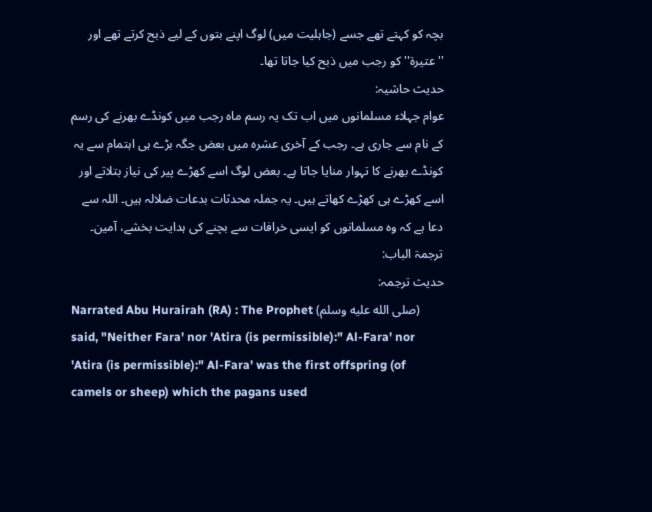بچہ کو کہتے تھے جسے (جاہلیت میں) لوگ اپنے بتوں کے لیے ذبح کرتے تھے اور ''عتیرة'' کو رجب میں ذبح کیا جاتا تھا۔
حدیث حاشیہ:
عوام جہلاء مسلمانوں میں اب تک یہ رسم ماہ رجب میں کونڈے بھرنے کی رسم کے نام سے جاری ہے۔ رجب کے آخری عشرہ میں بعض جگہ بڑے ہی اہتمام سے یہ کونڈے بھرنے کا تہوار منایا جاتا ہے۔ بعض لوگ اسے کھڑے پیر کی نیاز بتلاتے اور اسے کھڑے ہی کھڑے کھاتے ہیں۔ یہ جملہ محدثات بدعات ضلالہ ہیں۔ اللہ سے دعا ہے کہ وہ مسلمانوں کو ایسی خرافات سے بچنے کی ہدایت بخشے، آمین۔
ترجمۃ الباب:
حدیث ترجمہ:
Narrated Abu Hurairah (RA) : The Prophet (صلى الله عليه وسلم) said, "Neither Fara' nor 'Atira (is permissible):" Al-Fara' nor 'Atira (is permissible):" Al-Fara' was the first offspring (of camels or sheep) which the pagans used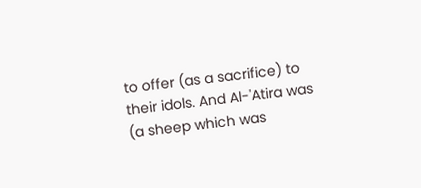to offer (as a sacrifice) to their idols. And Al-'Atira was (a sheep which was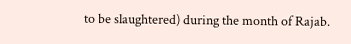to be slaughtered) during the month of Rajab.